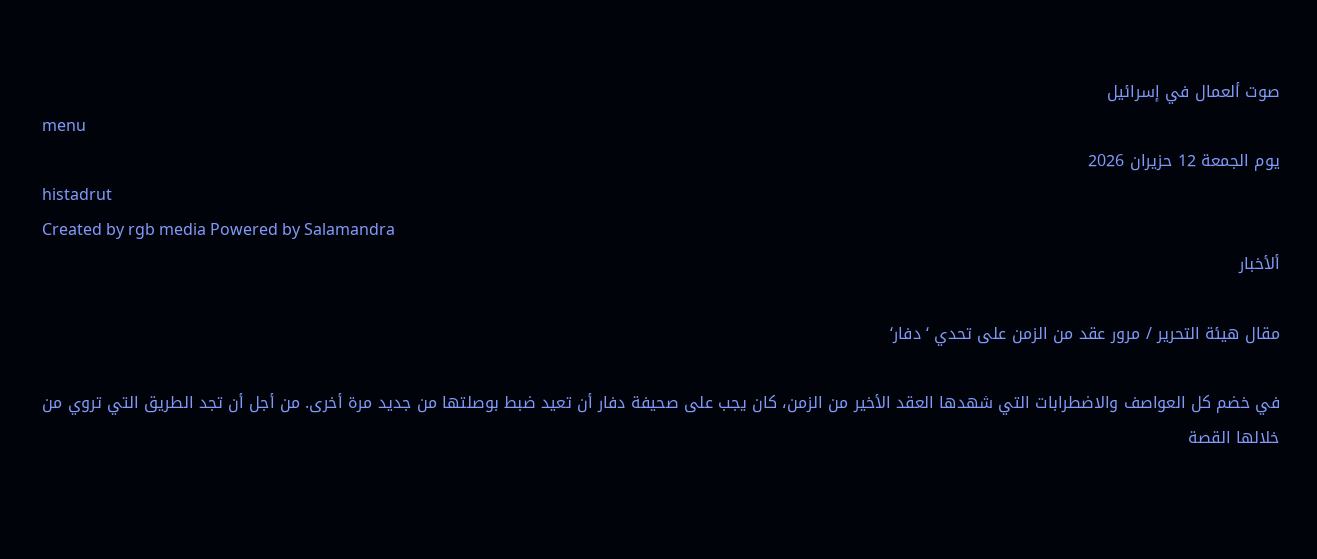صوت ألعمال في إسرائيل
menu
يوم الجمعة 12 حزيران 2026
histadrut
Created by rgb media Powered by Salamandra
ألأخبار

مقال هيئة التحرير / مرور عقد من الزمن على تحدي ‘دفار‘

في خضم كل العواصف والاضطرابات التي شهدها العقد الأخير من الزمن، كان يجب على صحيفة دفار أن تعيد ضبط بوصلتها من جديد مرة أخرى. من أجل أن تجد الطريق التي تروي من خلالها القصة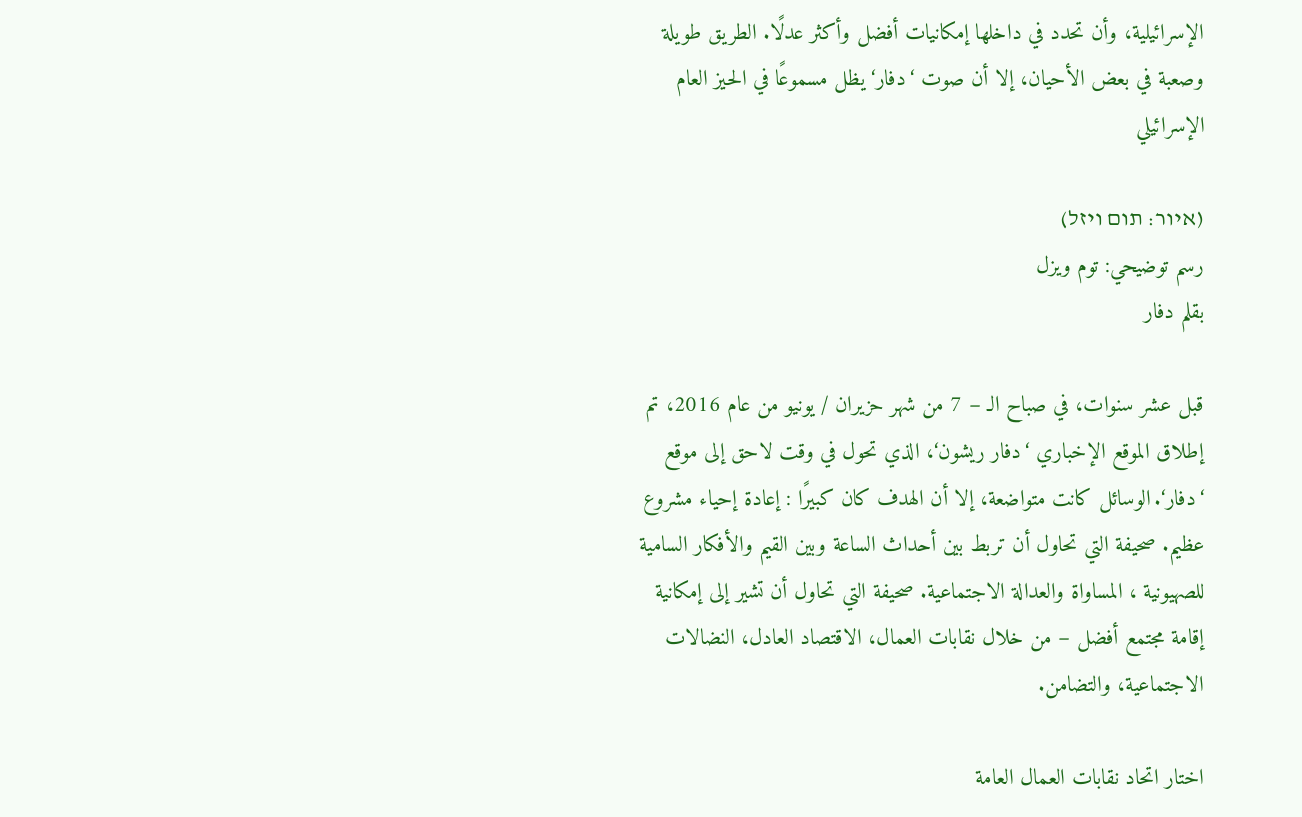الإسرائيلية، وأن تحدد في داخلها إمكانيات أفضل وأكثر عدلًا. الطريق طويلة وصعبة في بعض الأحيان، إلا أن صوت ‘دفار‘ يظل مسموعًا في الحيز العام الإسرائيلي

(איור: תום ויזל)
رسم توضيحي: توم ويزل
بقلم دفار

قبل عشر سنوات، في صباح الـ – 7 من شهر حزيران / يونيو من عام 2016، تم إطلاق الموقع الإخباري ‘دفار ريشون‘، الذي تحول في وقت لاحق إلى موقع ‘دفار‘. الوسائل كانت متواضعة، إلا أن الهدف كان كبيرًا : إعادة إحياء مشروع عظيم. صحيفة التي تحاول أن تربط بين أحداث الساعة وبين القيم والأفكار السامية للصهيونية ، المساواة والعدالة الاجتماعية. صحيفة التي تحاول أن تشير إلى إمكانية إقامة مجتمع أفضل – من خلال نقابات العمال، الاقتصاد العادل، النضالات الاجتماعية، والتضامن.

اختار اتحاد نقابات العمال العامة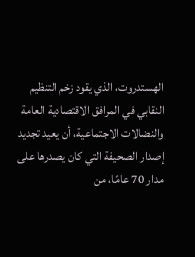الهستدروت، الذي يقود زخم التنظيم النقابي في المرافق الاقتصادية العامة والنضالات الاجتماعية، أن يعيد تجديد إصدار الصحيفة التي كان يصدرها على مدار 70 عامًا، من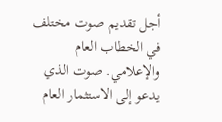أجل تقديم صوت مختلف في الخطاب العام والإعلامي. صوت الذي يدعو إلى الاستثمار العام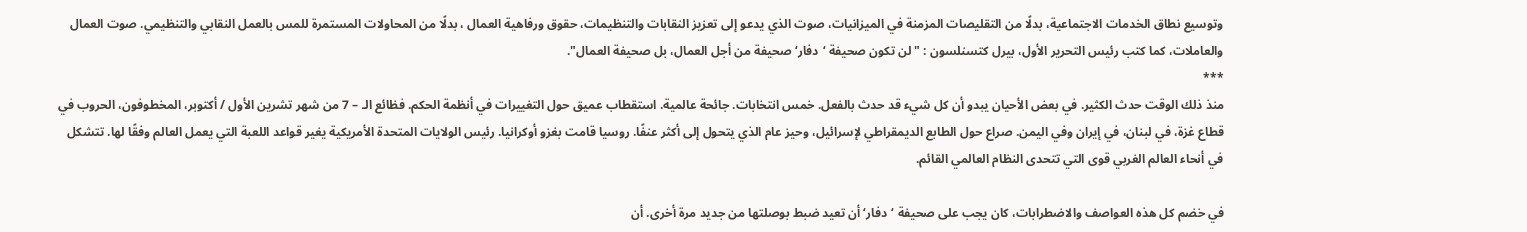وتوسيع نطاق الخدمات الاجتماعية، بدلًا من التقليصات المزمنة في الميزانيات، صوت الذي يدعو إلى تعزيز النقابات والتنظيمات، حقوق ورفاهية العمال ، بدلًا من المحاولات المستمرة للمس بالعمل النقابي والتنظيمي. صوت العمال والعاملات، كما كتب رئيس التحرير الأول، بيرل كتسنلسون : "لن تكون صحيفة ‘دفار‘ صحيفة من أجل العمال، بل صحيفة العمال".
***
منذ ذلك الوقت حدث الكثير. في بعض الأحيان يبدو أن كل شيء قد حدث بالفعل. خمس انتخابات. جائحة عالمية. استقطاب عميق حول التغييرات في أنظمة الحكم. فظائع الـ – 7 من شهر تشرين الأول / أكتوبر، المخطوفون، الحروب في قطاع غزة، في لبنان، في إيران وفي اليمن. صراع حول الطابع الديمقراطي لإسرائيل، وحيز عام الذي يتحول إلى أكثر عنفًا. روسيا قامت بغزو أوكرانيا. رئيس الولايات المتحدة الأمريكية يغير قواعد اللعبة التي يعمل العالم وفقًا لها. تتشكل في أنحاء العالم الغربي قوى التي تتحدى النظام العالمي القائم.

في خضم كل هذه العواصف والاضطرابات، كان يجب على صحيفة ‘دفار‘ أن تعيد ضبط بوصلتها من جديد مرة أخرى. أن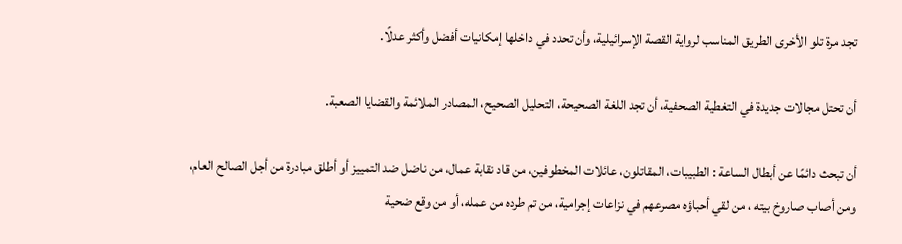تجد مرة تلو الأخرى الطريق المناسب لرواية القصة الإسرائيلية، وأن تحدد في داخلها إمكانيات أفضل وأكثر عدلًا.

أن تحتل مجالات جديدة في التغطية الصحفية، أن تجد اللغة الصحيحة، التحليل الصحيح، المصادر الملائمة والقضايا الصعبة.

أن تبحث دائمًا عن أبطال الساعة : الطبيبات، المقاتلون، عائلات المخطوفين، من قاد نقابة عمال، من ناضل ضد التمييز أو أطلق مبادرة من أجل الصالح العام، ومن أصاب صاروخ بيته ، من لقي أحباؤه مصرعهم في نزاعات إجرامية، من تم طرده من عمله، أو من وقع ضحية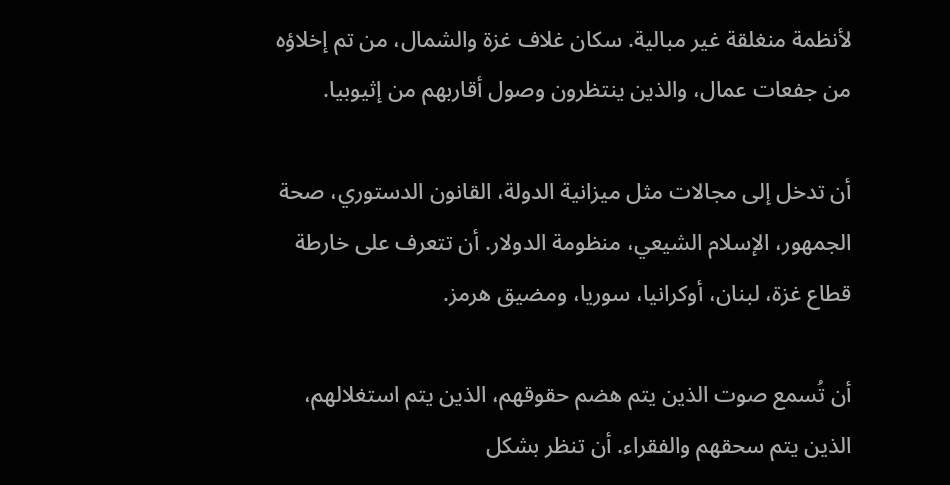لأنظمة منغلقة غير مبالية. سكان غلاف غزة والشمال، من تم إخلاؤه من جفعات عمال، والذين ينتظرون وصول أقاربهم من إثيوبيا.

أن تدخل إلى مجالات مثل ميزانية الدولة، القانون الدستوري، صحة الجمهور، الإسلام الشيعي، منظومة الدولار. أن تتعرف على خارطة قطاع غزة، لبنان، أوكرانيا، سوريا، ومضيق هرمز.

أن تُسمع صوت الذين يتم هضم حقوقهم، الذين يتم استغلالهم، الذين يتم سحقهم والفقراء. أن تنظر بشكل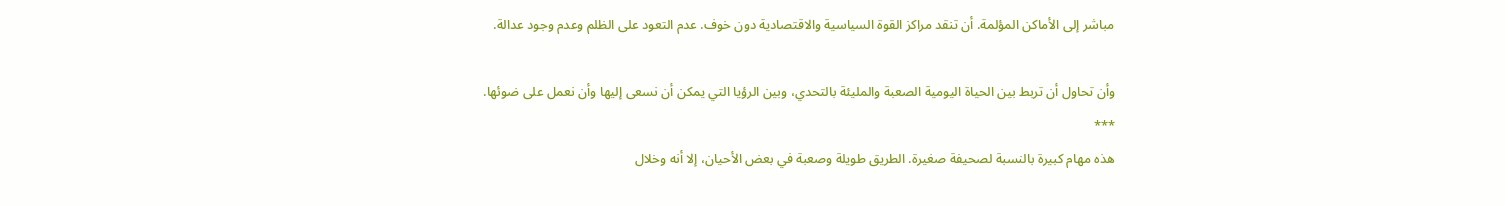مباشر إلى الأماكن المؤلمة. أن تنقد مراكز القوة السياسية والاقتصادية دون خوف. عدم التعود على الظلم وعدم وجود عدالة.

وأن تحاول أن تربط بين الحياة اليومية الصعبة والمليئة بالتحدي، وبين الرؤيا التي يمكن أن نسعى إليها وأن نعمل على ضوئها.
***
هذه مهام كبيرة بالنسبة لصحيفة صغيرة. الطريق طويلة وصعبة في بعض الأحيان، إلا أنه وخلال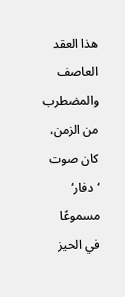هذا العقد العاصف والمضطرب من الزمن، كان صوت ‘دفار‘ مسموعًا في الحيز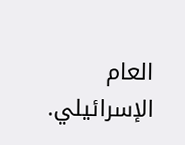العام الإسرائيلي.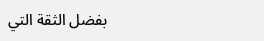بفضل الثقة التي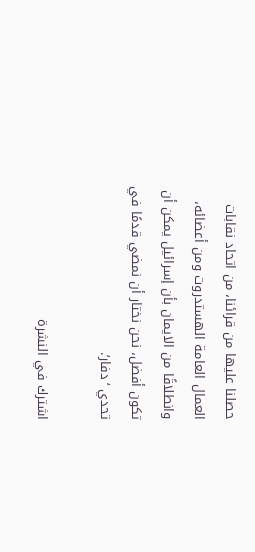حصلنا عليها من قرائنا، من اتحاد نقابات العمال العامة الهستدروت ومن أعضائه، وانطلاقًا من الايمان بأن إسرائيل يمكن أن تكون أفضل، نحن نختار أن نمضي قدمًا في تحدي ‘دفار‘.

اشترك في النشرة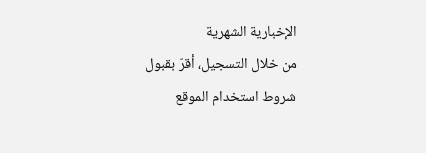الإخبارية الشهرية
من خلال التسجيل، أقرّ بقبول شروط استخدام الموقع